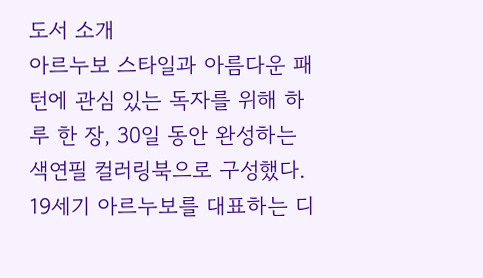도서 소개
아르누보 스타일과 아름다운 패턴에 관심 있는 독자를 위해 하루 한 장, 30일 동안 완성하는 색연필 컬러링북으로 구성했다. 19세기 아르누보를 대표하는 디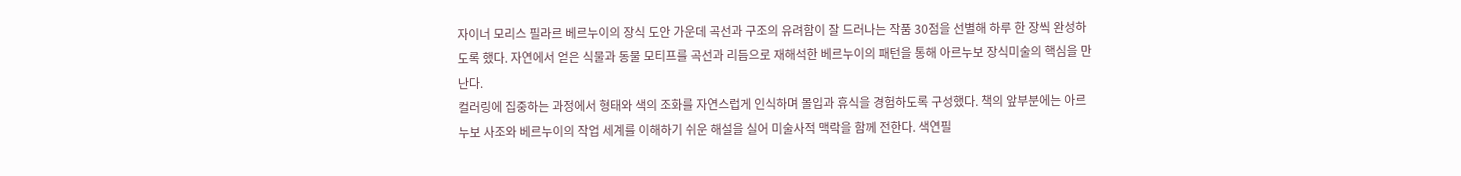자이너 모리스 필라르 베르누이의 장식 도안 가운데 곡선과 구조의 유려함이 잘 드러나는 작품 30점을 선별해 하루 한 장씩 완성하도록 했다. 자연에서 얻은 식물과 동물 모티프를 곡선과 리듬으로 재해석한 베르누이의 패턴을 통해 아르누보 장식미술의 핵심을 만난다.
컬러링에 집중하는 과정에서 형태와 색의 조화를 자연스럽게 인식하며 몰입과 휴식을 경험하도록 구성했다. 책의 앞부분에는 아르누보 사조와 베르누이의 작업 세계를 이해하기 쉬운 해설을 실어 미술사적 맥락을 함께 전한다. 색연필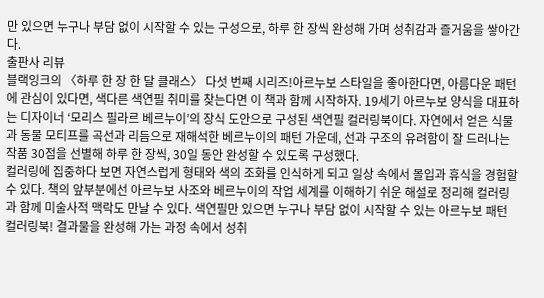만 있으면 누구나 부담 없이 시작할 수 있는 구성으로, 하루 한 장씩 완성해 가며 성취감과 즐거움을 쌓아간다.
출판사 리뷰
블랙잉크의 〈하루 한 장 한 달 클래스〉 다섯 번째 시리즈!아르누보 스타일을 좋아한다면, 아름다운 패턴에 관심이 있다면, 색다른 색연필 취미를 찾는다면 이 책과 함께 시작하자. 19세기 아르누보 양식을 대표하는 디자이너 ‘모리스 필라르 베르누이’의 장식 도안으로 구성된 색연필 컬러링북이다. 자연에서 얻은 식물과 동물 모티프를 곡선과 리듬으로 재해석한 베르누이의 패턴 가운데, 선과 구조의 유려함이 잘 드러나는 작품 30점을 선별해 하루 한 장씩, 30일 동안 완성할 수 있도록 구성했다.
컬러링에 집중하다 보면 자연스럽게 형태와 색의 조화를 인식하게 되고 일상 속에서 몰입과 휴식을 경험할 수 있다. 책의 앞부분에선 아르누보 사조와 베르누이의 작업 세계를 이해하기 쉬운 해설로 정리해 컬러링과 함께 미술사적 맥락도 만날 수 있다. 색연필만 있으면 누구나 부담 없이 시작할 수 있는 아르누보 패턴 컬러링북! 결과물을 완성해 가는 과정 속에서 성취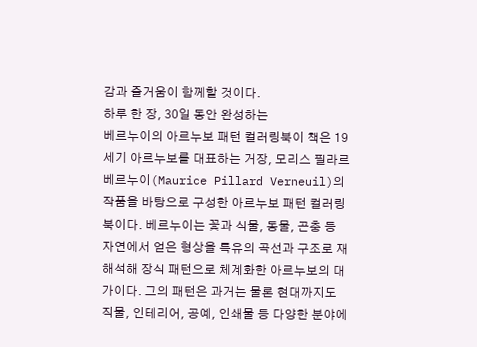감과 즐거움이 함께할 것이다.
하루 한 장, 30일 동안 완성하는
베르누이의 아르누보 패턴 컬러링북이 책은 19세기 아르누보를 대표하는 거장, 모리스 필라르 베르누이(Maurice Pillard Verneuil)의 작품을 바탕으로 구성한 아르누보 패턴 컬러링북이다. 베르누이는 꽃과 식물, 동물, 곤충 등 자연에서 얻은 형상을 특유의 곡선과 구조로 재해석해 장식 패턴으로 체계화한 아르누보의 대가이다. 그의 패턴은 과거는 물론 현대까지도 직물, 인테리어, 공예, 인쇄물 등 다양한 분야에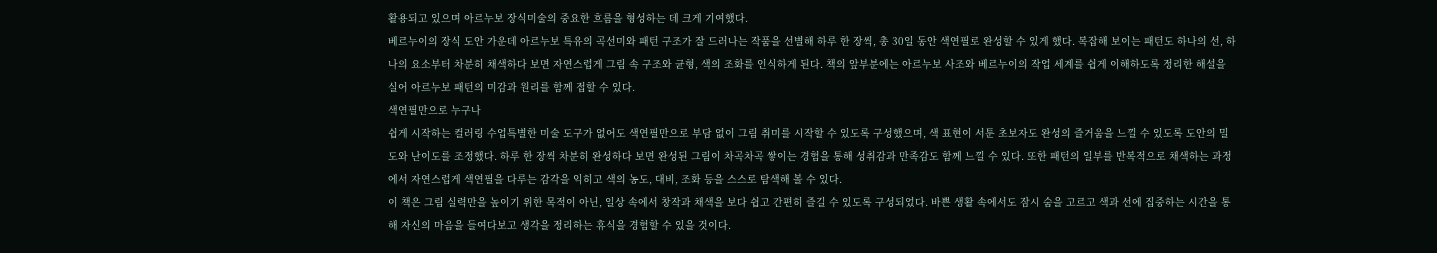활용되고 있으며 아르누보 장식미술의 중요한 흐름을 형성하는 데 크게 기여했다.
베르누이의 장식 도안 가운데 아르누보 특유의 곡선미와 패턴 구조가 잘 드러나는 작품을 선별해 하루 한 장씩, 총 30일 동안 색연필로 완성할 수 있게 했다. 복잡해 보이는 패턴도 하나의 선, 하나의 요소부터 차분히 채색하다 보면 자연스럽게 그림 속 구조와 균형, 색의 조화를 인식하게 된다. 책의 앞부분에는 아르누보 사조와 베르누이의 작업 세계를 쉽게 이해하도록 정리한 해설을 실어 아르누보 패턴의 미감과 원리를 함께 접할 수 있다.
색연필만으로 누구나
쉽게 시작하는 컬러링 수업특별한 미술 도구가 없어도 색연필만으로 부담 없이 그림 취미를 시작할 수 있도록 구성했으며, 색 표현이 서툰 초보자도 완성의 즐거움을 느낄 수 있도록 도안의 밀도와 난이도를 조정했다. 하루 한 장씩 차분히 완성하다 보면 완성된 그림이 차곡차곡 쌓이는 경험을 통해 성취감과 만족감도 함께 느낄 수 있다. 또한 패턴의 일부를 반복적으로 채색하는 과정에서 자연스럽게 색연필을 다루는 감각을 익히고 색의 농도, 대비, 조화 등을 스스로 탐색해 볼 수 있다.
이 책은 그림 실력만을 높이기 위한 목적이 아닌, 일상 속에서 창작과 채색을 보다 쉽고 간편히 즐길 수 있도록 구성되었다. 바쁜 생활 속에서도 잠시 숨을 고르고 색과 선에 집중하는 시간을 통해 자신의 마음을 들여다보고 생각을 정리하는 휴식을 경험할 수 있을 것이다.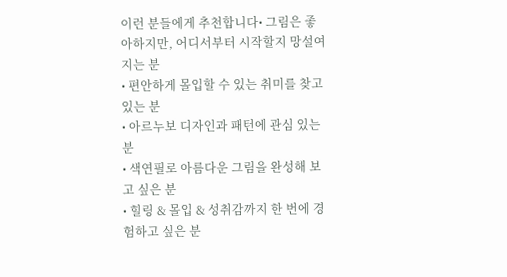이런 분들에게 추천합니다• 그림은 좋아하지만, 어디서부터 시작할지 망설여지는 분
• 편안하게 몰입할 수 있는 취미를 찾고 있는 분
• 아르누보 디자인과 패턴에 관심 있는 분
• 색연필로 아름다운 그림을 완성해 보고 싶은 분
• 힐링 & 몰입 & 성취감까지 한 번에 경험하고 싶은 분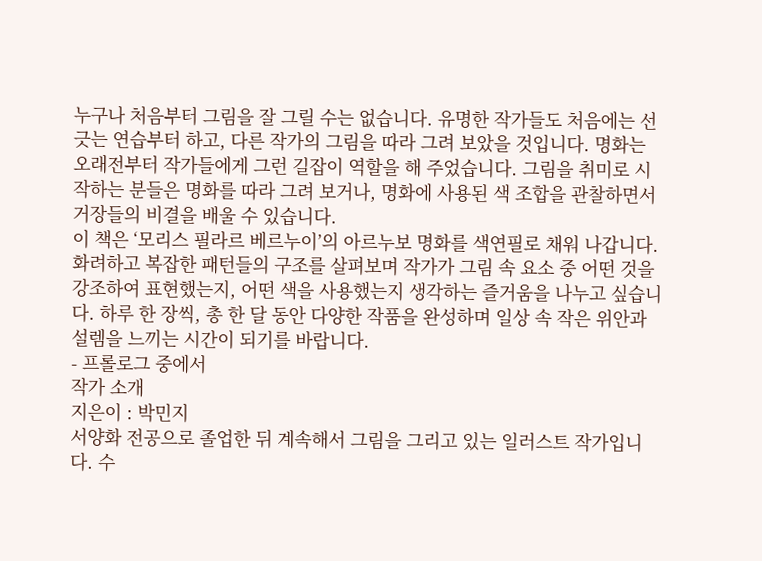누구나 처음부터 그림을 잘 그릴 수는 없습니다. 유명한 작가들도 처음에는 선 긋는 연습부터 하고, 다른 작가의 그림을 따라 그려 보았을 것입니다. 명화는 오래전부터 작가들에게 그런 길잡이 역할을 해 주었습니다. 그림을 취미로 시작하는 분들은 명화를 따라 그려 보거나, 명화에 사용된 색 조합을 관찰하면서 거장들의 비결을 배울 수 있습니다.
이 책은 ‘모리스 필라르 베르누이’의 아르누보 명화를 색연필로 채워 나갑니다. 화려하고 복잡한 패턴들의 구조를 살펴보며 작가가 그림 속 요소 중 어떤 것을 강조하여 표현했는지, 어떤 색을 사용했는지 생각하는 즐거움을 나누고 싶습니다. 하루 한 장씩, 총 한 달 동안 다양한 작품을 완성하며 일상 속 작은 위안과 설렘을 느끼는 시간이 되기를 바랍니다.
- 프롤로그 중에서
작가 소개
지은이 : 박민지
서양화 전공으로 졸업한 뒤 계속해서 그림을 그리고 있는 일러스트 작가입니다. 수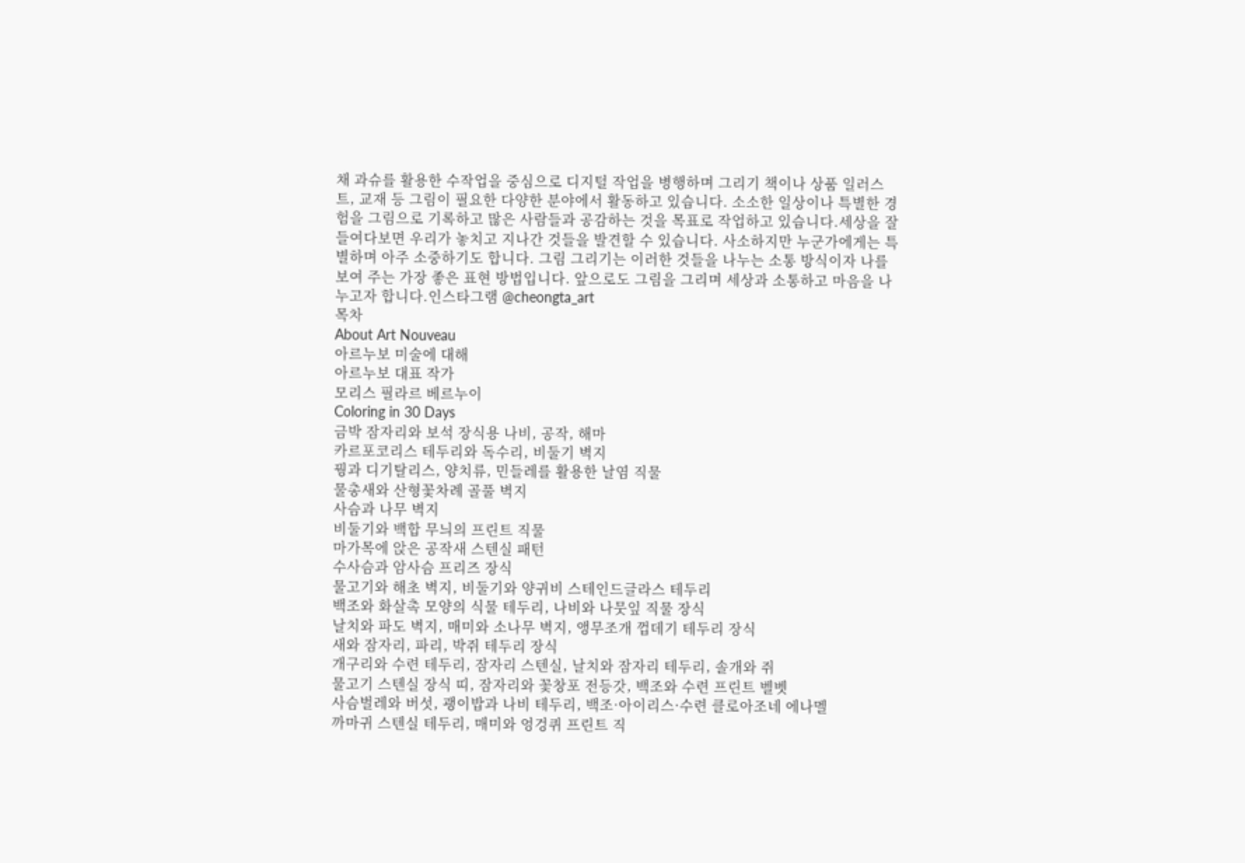채 과슈를 활용한 수작업을 중심으로 디지털 작업을 병행하며 그리기 책이나 상품 일러스트, 교재 등 그림이 필요한 다양한 분야에서 활동하고 있습니다. 소소한 일상이나 특별한 경험을 그림으로 기록하고 많은 사람들과 공감하는 것을 목표로 작업하고 있습니다.세상을 잘 들여다보면 우리가 놓치고 지나간 것들을 발견할 수 있습니다. 사소하지만 누군가에게는 특별하며 아주 소중하기도 합니다. 그림 그리기는 이러한 것들을 나누는 소통 방식이자 나를 보여 주는 가장 좋은 표현 방법입니다. 앞으로도 그림을 그리며 세상과 소통하고 마음을 나누고자 합니다.인스타그램 @cheongta_art
목차
About Art Nouveau
아르누보 미술에 대해
아르누보 대표 작가
모리스 필라르 베르누이
Coloring in 30 Days
금박 잠자리와 보석 장식용 나비, 공작, 해마
카르포코리스 테두리와 독수리, 비둘기 벽지
꿩과 디기탈리스, 양치류, 민들레를 활용한 날염 직물
물총새와 산형꽃차례 골풀 벽지
사슴과 나무 벽지
비둘기와 백합 무늬의 프린트 직물
마가목에 앉은 공작새 스텐실 패턴
수사슴과 암사슴 프리즈 장식
물고기와 해초 벽지, 비둘기와 양귀비 스테인드글라스 테두리
백조와 화살촉 모양의 식물 테두리, 나비와 나뭇잎 직물 장식
날치와 파도 벽지, 매미와 소나무 벽지, 앵무조개 껍데기 테두리 장식
새와 잠자리, 파리, 박쥐 테두리 장식
개구리와 수련 테두리, 잠자리 스텐실, 날치와 잠자리 테두리, 솔개와 쥐
물고기 스텐실 장식 띠, 잠자리와 꽃창포 전등갓, 백조와 수련 프린트 벨벳
사슴벌레와 버섯, 괭이밥과 나비 테두리, 백조·아이리스·수련 클로아조네 에나멜
까마귀 스텐실 테두리, 매미와 엉겅퀴 프린트 직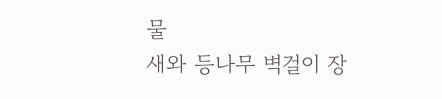물
새와 등나무 벽걸이 장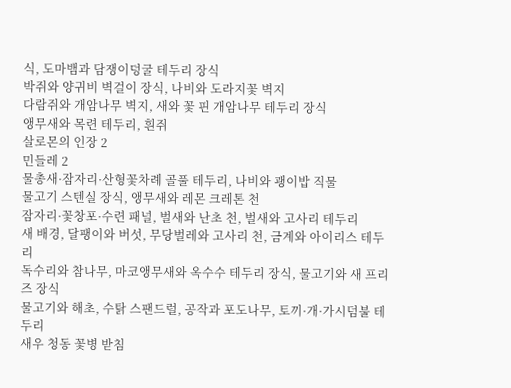식, 도마뱀과 담쟁이덩굴 테두리 장식
박쥐와 양귀비 벽걸이 장식, 나비와 도라지꽃 벽지
다람쥐와 개암나무 벽지, 새와 꽃 핀 개암나무 테두리 장식
앵무새와 목련 테두리, 흰쥐
살로몬의 인장 2
민들레 2
물총새·잠자리·산형꽃차례 골풀 테두리, 나비와 괭이밥 직물
물고기 스텐실 장식, 앵무새와 레몬 크레톤 천
잠자리·꽃창포·수련 패널, 벌새와 난초 천, 벌새와 고사리 테두리
새 배경, 달팽이와 버섯, 무당벌레와 고사리 천, 금계와 아이리스 테두리
독수리와 참나무, 마코앵무새와 옥수수 테두리 장식, 물고기와 새 프리즈 장식
물고기와 해초, 수탉 스팬드럴, 공작과 포도나무, 토끼·개·가시덤불 테두리
새우 청동 꽃병 받침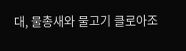대, 물총새와 물고기 클로아조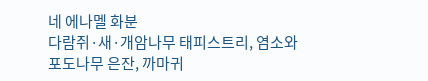네 에나멜 화분
다람쥐·새·개암나무 태피스트리, 염소와 포도나무 은잔, 까마귀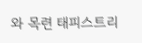와 목련 태피스트리